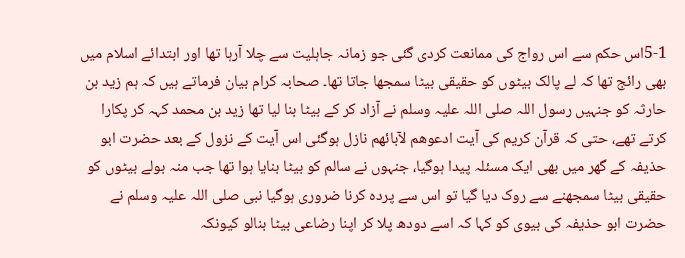5-1اس حکم سے اس رواج کی ممانعت کردی گئی جو زمانہ جاہلیت سے چلا آرہا تھا اور ابتدائے اسلام میں بھی رائج تھا کہ لے پالک بیٹوں کو حقیقی بیٹا سمجھا جاتا تھا۔ صحابہ کرام بیان فرماتے ہیں کہ ہم زید بن حارثہ کو جنہیں رسول اللہ صلی اللہ علیہ وسلم نے آزاد کر کے بیٹا بنا لیا تھا زید بن محمد کہہ کر پکارا کرتے تھے، حتی کہ قرآن کریم کی آیت ادعوھم لآبائھم نازل ہوگئی اس آیت کے نزول کے بعد حضرت ابو حذیفہ کے گھر میں بھی ایک مسئلہ پیدا ہوگیا، جنہوں نے سالم کو بیٹا بنایا ہوا تھا جب منہ بولے بیٹوں کو حقیقی بیٹا سمجھنے سے روک دیا گیا تو اس سے پردہ کرنا ضروری ہوگیا نبی صلی اللہ علیہ وسلم نے حضرت ابو حذیفہ کی بیوی کو کہا کہ اسے دودھ پلا کر اپنا رضاعی بیٹا بنالو کیونکہ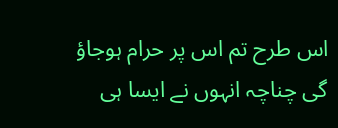اس طرح تم اس پر حرام ہوجاؤ گی چناچہ انہوں نے ایسا ہی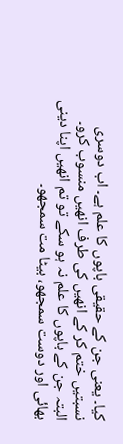کیا۔ یعنی جن کے حقیقی باپوں کا علم ہے۔ اب دوسری نسبتیں ختم کر کے انھیں کی طرف انھیں منسوب کرو۔ البتہ جن کے باپوں کا علم نہ ہو سکے تو تم انھیں اپنا دینی بھائی اور دوست سمجھو، بیٹا مت سمجھو۔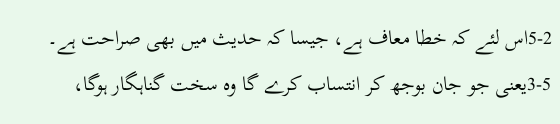5-2اس لئے کہ خطا معاف ہے، جیسا کہ حدیث میں بھی صراحت ہے۔ 5-3یعنی جو جان بوجھ کر انتساب کرے گا وہ سخت گناہگار ہوگا،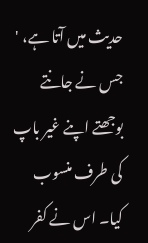حدیث میں آتا ہے، ' جس نے جانتے بوجھتے اپنے غیر باپ کی طرف منسوب کیا۔ اس نے کفر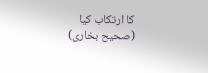کا ارتکاب کیا (صحیح بخاری)